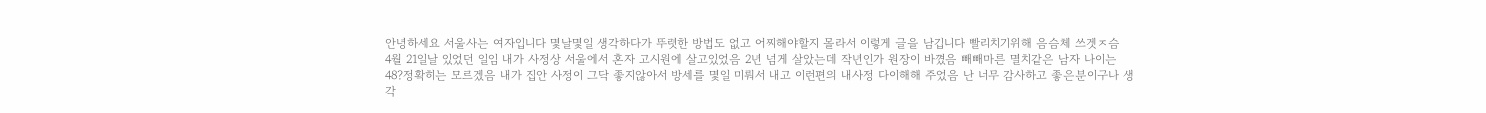안녕하세요 서울사는 여자입니다 몇날몇일 생각하다가 뚜렷한 방법도 없고 어찌해야할지 몰라서 이렇게 글을 남깁니다 빨리치기위해 음슴체 쓰겟ㅈ슴
4월 21일날 있었던 일임 내가 사정상 서울에서 혼자 고시원에 살고있었음 2년 넘게 살았는데 작년인가 원장이 바꼈음 빼빼마른 멸치같은 남자 나이는 48?정확히는 모르겠음 내가 집안 사정이 그닥 좋지않아서 방세를 몇일 미뤄서 내고 이런편의 내사정 다이해해 주었음 난 너무 감사하고 좋은분이구나 생각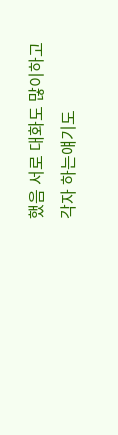했음 서로 대화도 많이하고 각자 하는얘기도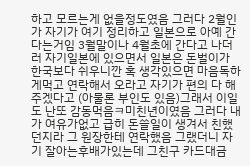하고 모르는게 없을정도였음 그러다 2월인가 자기가 여기 정리하고 일본으로 아예 간다는거임 3월말이나 4월초에 간다고 나더러 자기일본에 있으면서 일본은 돈벌이가 한국보다 쉬우니깐 혹 생각있으면 마음독하게먹고 연락해서 오라고 자기가 편의 다 해주겠다고 (아물론 부인도 있음)그래서 이일도 난또 감동먹음ㅋ미친년이였음 그러다 내가 여유가없고 급히 돈쓸일이 생겨서 친했던지라 그 원장한테 연락했음 그랬더니 자기 잘아는후배가있는데 그친구 카드대금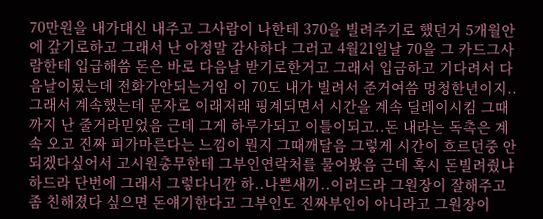70만원을 내가대신 내주고 그사람이 나한테 370을 빌려주기로 했던거 5개월안에 갚기로하고 그래서 난 아정말 감사하다 그러고 4월21일날 70을 그 카드그사람한테 입급해씀 돈은 바로 다음날 받기로한거고 그래서 입금하고 기다려서 다음날이됬는데 전화가안되는거임 이 70도 내가 빌려서 준거여씀 멍청한년이지..그래서 계속했는데 문자로 이래저래 핑계되면서 시간을 계속 딜레이시킴 그때까지 난 줄거라믿었음 근데 그게 하루가되고 이틀이되고..돈 내라는 독촉은 계속 오고 진짜 피가마른다는 느낌이 뭔지 그때깨달음 그렇게 시간이 흐르던중 안되겠다싶어서 고시원총무한테 그부인연락처를 물어봤음 근데 혹시 돈빌려줬냐 하드라 단번에 그래서 그렇다니깐 하..나쁜새끼..이러드라 그원장이 잘해주고 좀 친해졌다 싶으면 돈얘기한다고 그부인도 진짜부인이 아니라고 그원장이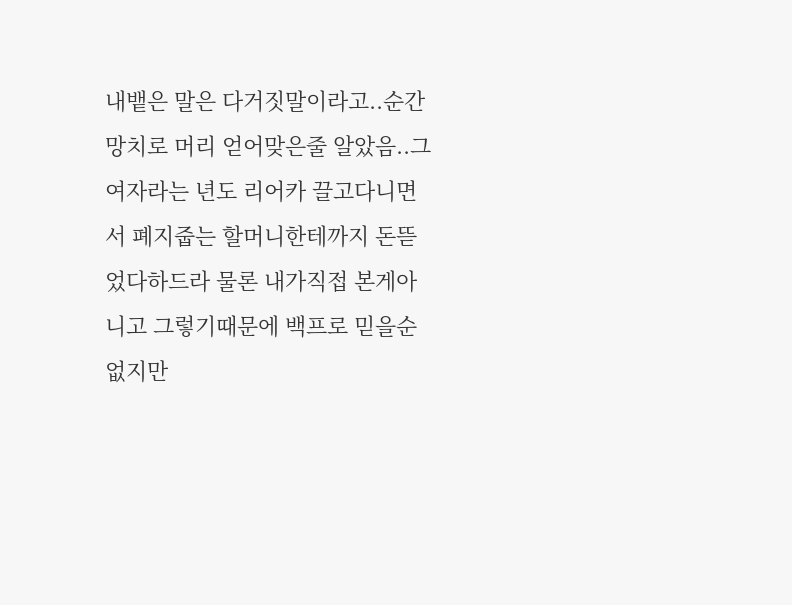내뱉은 말은 다거짓말이라고..순간 망치로 머리 얻어맞은줄 알았음..그여자라는 년도 리어카 끌고다니면서 폐지줍는 할머니한테까지 돈뜯었다하드라 물론 내가직접 본게아니고 그렇기때문에 백프로 믿을순없지만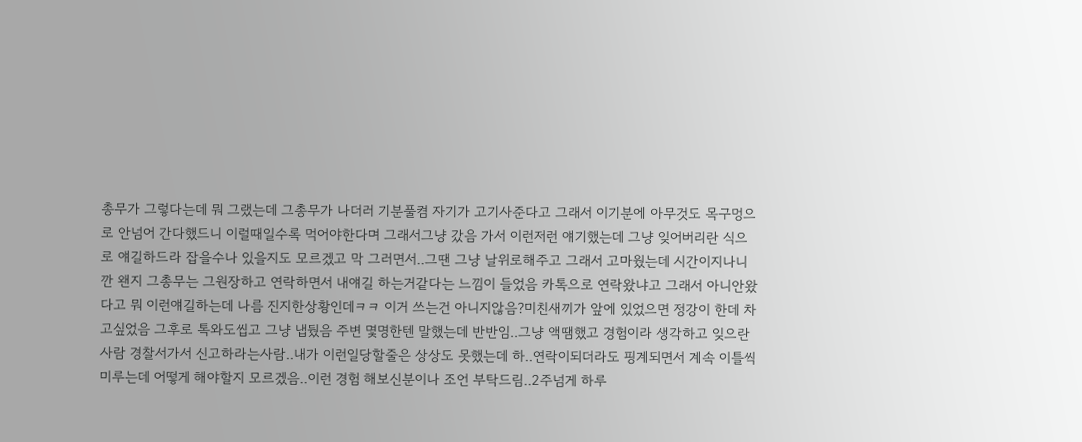총무가 그렇다는데 뭐 그랬는데 그총무가 나더러 기분풀켬 자기가 고기사준다고 그래서 이기분에 아무것도 목구멍으로 안넘어 간다했드니 이럴때일수록 먹어야한다며 그래서그냥 갔음 가서 이런저런 얘기했는데 그냥 잊어버리란 식으로 얘길하드라 잡을수나 있을지도 모르겠고 막 그러면서..그땐 그냥 날위로해주고 그래서 고마웠는데 시간이지나니깐 왠지 그총무는 그원장하고 연락하면서 내얘길 하는거같다는 느낌이 들었음 카톡으로 연락왔냐고 그래서 아니안왔다고 뭐 이런얘길하는데 나름 진지한상황인데ㅋㅋ 이거 쓰는건 아니지않음?미친새끼가 앞에 있었으면 정강이 한데 차고싶었음 그후로 톡와도씹고 그냥 냅뒀음 주변 몇명한텐 말했는데 반반임..그냥 액땜했고 경험이라 생각하고 잊으란사람 경찰서가서 신고하라는사람..내가 이런일당할줄은 상상도 못했는데 하..연락이되더라도 핑계되면서 계속 이틀씩 미루는데 어떻게 해야할지 모르겠음..이런 경험 해보신분이나 조언 부탁드림..2주넘게 하루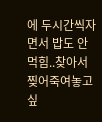에 두시간씩자면서 밥도 안먹힘..찾아서 찢어죽여놓고싶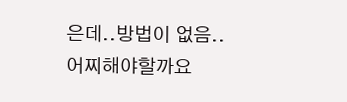은데..방법이 없음..어찌해야할까요